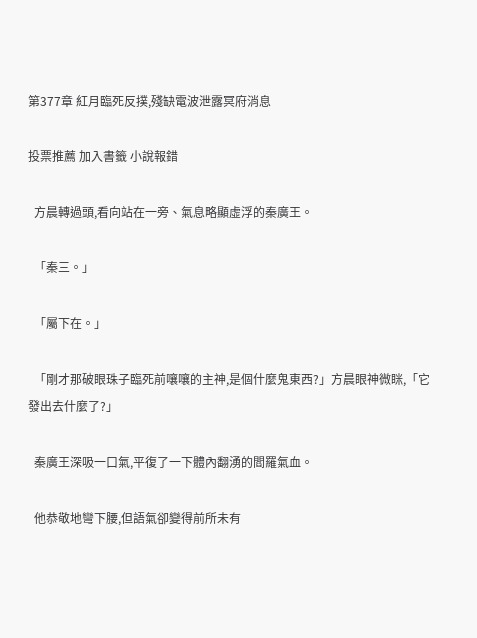第377章 紅月臨死反撲,殘缺電波泄露冥府消息

投票推薦 加入書籤 小說報錯

  方晨轉過頭,看向站在一旁、氣息略顯虛浮的秦廣王。

  「秦三。」

  「屬下在。」

  「剛才那破眼珠子臨死前嚷嚷的主神,是個什麼鬼東西?」方晨眼神微眯,「它發出去什麼了?」

  秦廣王深吸一口氣,平復了一下體內翻湧的閻羅氣血。

  他恭敬地彎下腰,但語氣卻變得前所未有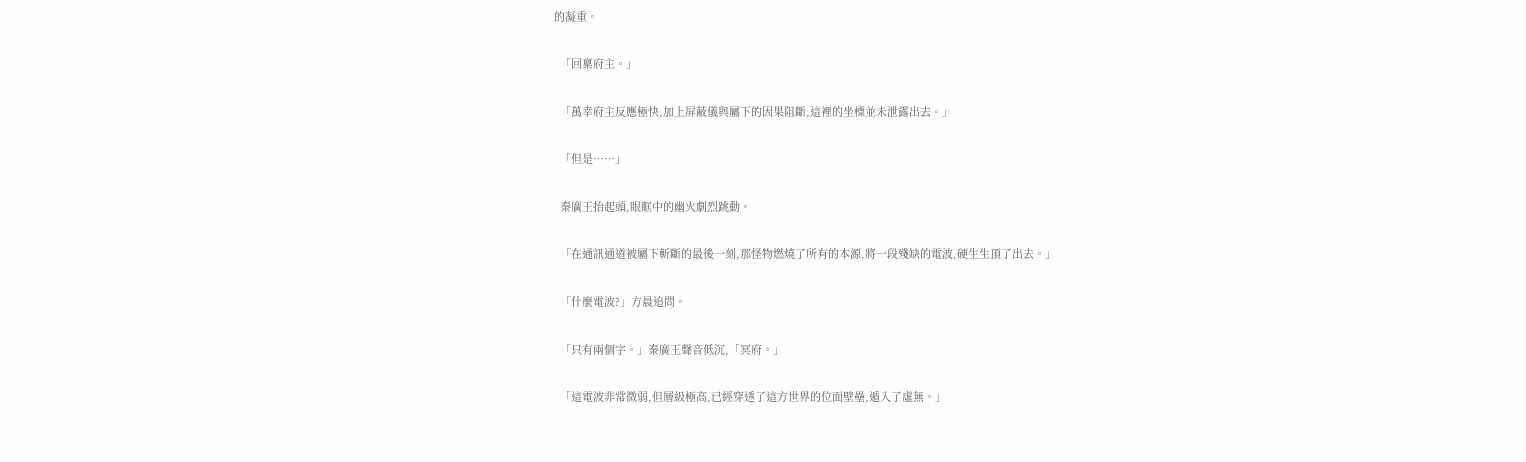的凝重。

  「回稟府主。」

  「萬幸府主反應極快,加上屏蔽儀與屬下的因果阻斷,這裡的坐標並未泄露出去。」

  「但是……」

  秦廣王抬起頭,眼眶中的幽火劇烈跳動。

  「在通訊通道被屬下斬斷的最後一刻,那怪物燃燒了所有的本源,將一段殘缺的電波,硬生生頂了出去。」

  「什麼電波?」方晨追問。

  「只有兩個字。」秦廣王聲音低沉,「冥府。」

  「這電波非常微弱,但層級極高,已經穿透了這方世界的位面壁壘,遁入了虛無。」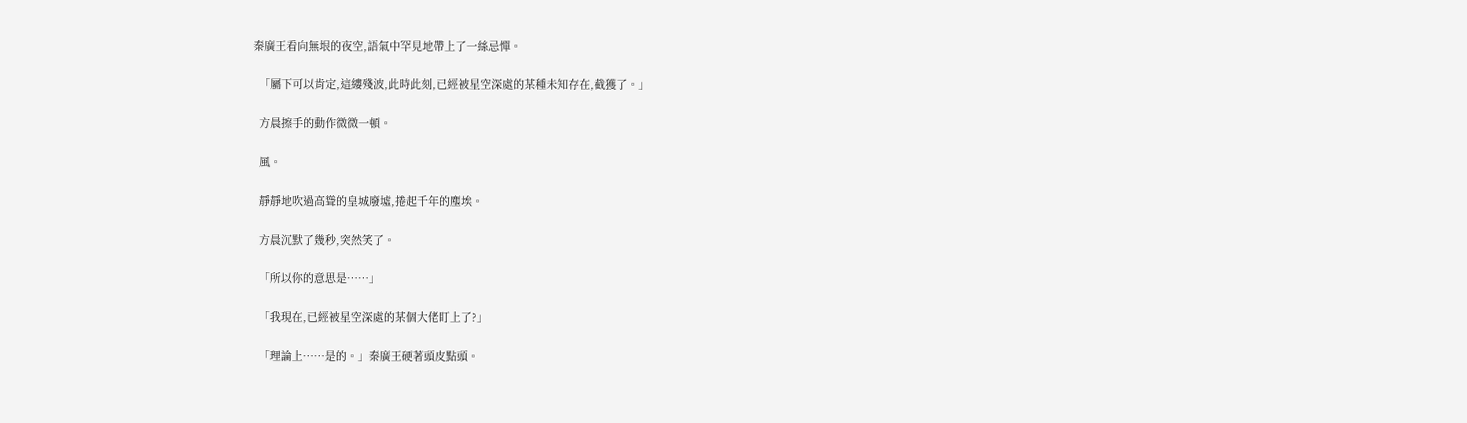秦廣王看向無垠的夜空,語氣中罕見地帶上了一絲忌憚。

  「屬下可以肯定,這縷殘波,此時此刻,已經被星空深處的某種未知存在,截獲了。」

  方晨擦手的動作微微一頓。

  風。

  靜靜地吹過高聳的皇城廢墟,捲起千年的塵埃。

  方晨沉默了幾秒,突然笑了。

  「所以你的意思是……」

  「我現在,已經被星空深處的某個大佬盯上了?」

  「理論上……是的。」秦廣王硬著頭皮點頭。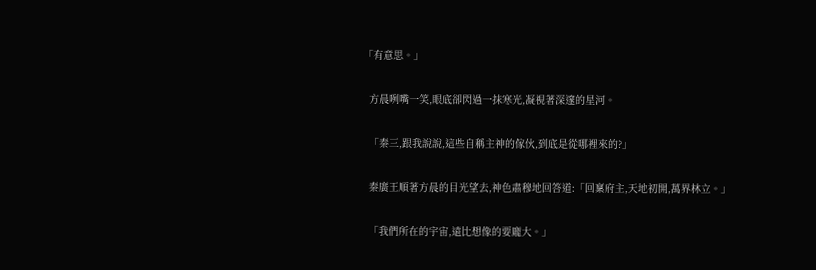「有意思。」

  方晨咧嘴一笑,眼底卻閃過一抹寒光,凝視著深邃的星河。

  「秦三,跟我說說,這些自稱主神的傢伙,到底是從哪裡來的?」

  秦廣王順著方晨的目光望去,神色肅穆地回答道:「回稟府主,天地初開,萬界林立。」

  「我們所在的宇宙,遠比想像的要龐大。」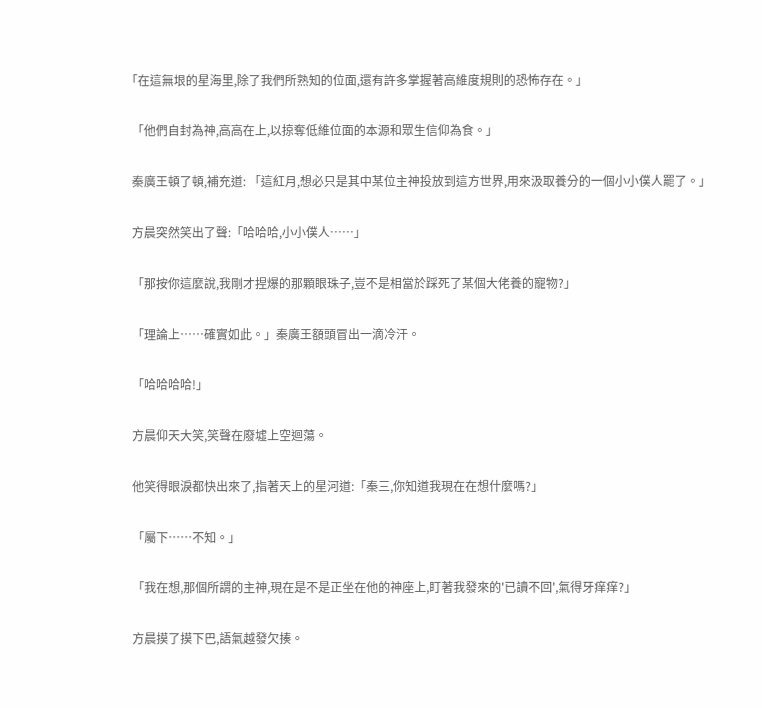「在這無垠的星海里,除了我們所熟知的位面,還有許多掌握著高維度規則的恐怖存在。」

  「他們自封為神,高高在上,以掠奪低維位面的本源和眾生信仰為食。」

  秦廣王頓了頓,補充道: 「這紅月,想必只是其中某位主神投放到這方世界,用來汲取養分的一個小小僕人罷了。」

  方晨突然笑出了聲:「哈哈哈,小小僕人……」

  「那按你這麼說,我剛才捏爆的那顆眼珠子,豈不是相當於踩死了某個大佬養的寵物?」

  「理論上……確實如此。」秦廣王額頭冒出一滴冷汗。

  「哈哈哈哈!」

  方晨仰天大笑,笑聲在廢墟上空迴蕩。

  他笑得眼淚都快出來了,指著天上的星河道:「秦三,你知道我現在在想什麼嗎?」

  「屬下……不知。」

  「我在想,那個所謂的主神,現在是不是正坐在他的神座上,盯著我發來的'已讀不回',氣得牙痒痒?」

  方晨摸了摸下巴,語氣越發欠揍。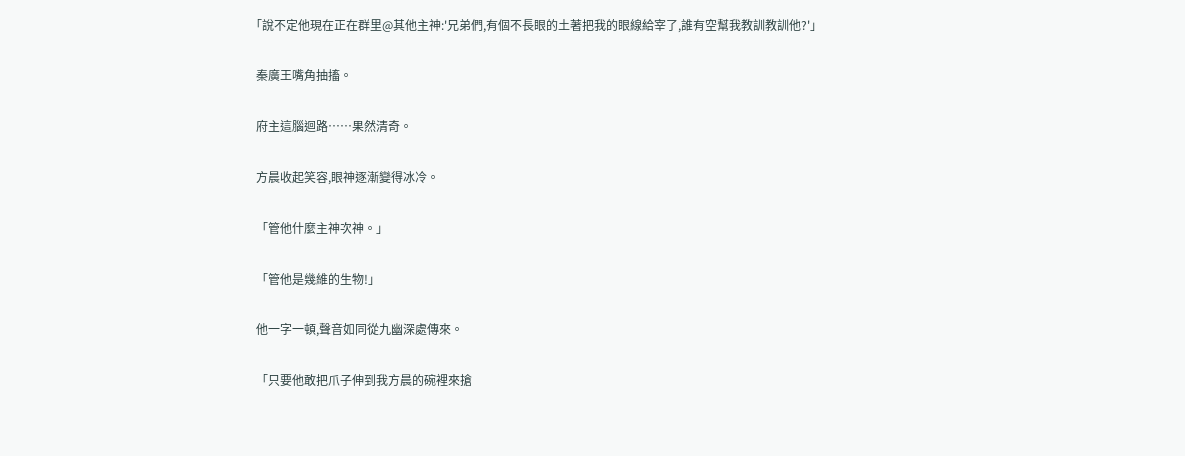「說不定他現在正在群里@其他主神:'兄弟們,有個不長眼的土著把我的眼線給宰了,誰有空幫我教訓教訓他?'」

  秦廣王嘴角抽搐。

  府主這腦迴路……果然清奇。

  方晨收起笑容,眼神逐漸變得冰冷。

  「管他什麼主神次神。」

  「管他是幾維的生物!」

  他一字一頓,聲音如同從九幽深處傳來。

  「只要他敢把爪子伸到我方晨的碗裡來搶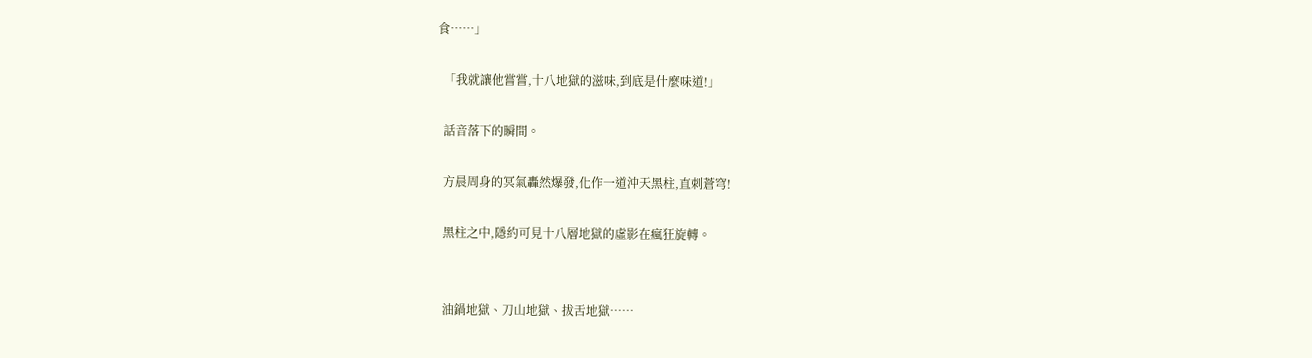食……」

  「我就讓他嘗嘗,十八地獄的滋味,到底是什麼味道!」

  話音落下的瞬間。

  方晨周身的冥氣轟然爆發,化作一道沖天黑柱,直刺蒼穹!

  黑柱之中,隱約可見十八層地獄的虛影在瘋狂旋轉。


  油鍋地獄、刀山地獄、拔舌地獄……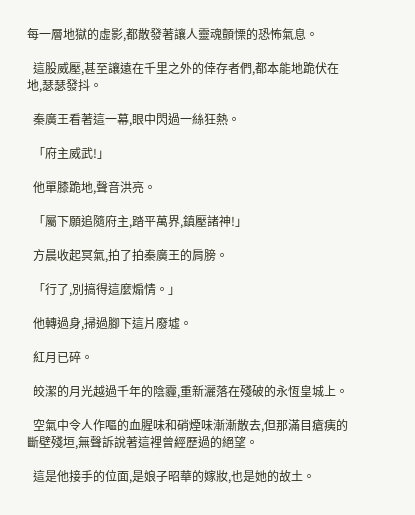每一層地獄的虛影,都散發著讓人靈魂顫慄的恐怖氣息。

  這股威壓,甚至讓遠在千里之外的倖存者們,都本能地跪伏在地,瑟瑟發抖。

  秦廣王看著這一幕,眼中閃過一絲狂熱。

  「府主威武!」

  他單膝跪地,聲音洪亮。

  「屬下願追隨府主,踏平萬界,鎮壓諸神!」

  方晨收起冥氣,拍了拍秦廣王的肩膀。

  「行了,別搞得這麼煽情。」

  他轉過身,掃過腳下這片廢墟。

  紅月已碎。

  皎潔的月光越過千年的陰霾,重新灑落在殘破的永恆皇城上。

  空氣中令人作嘔的血腥味和硝煙味漸漸散去,但那滿目瘡痍的斷壁殘垣,無聲訴說著這裡曾經歷過的絕望。

  這是他接手的位面,是娘子昭華的嫁妝,也是她的故土。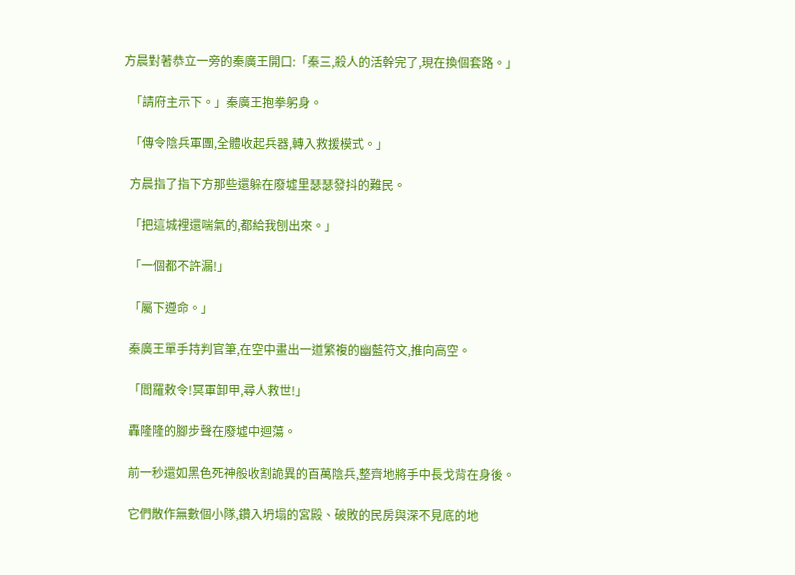方晨對著恭立一旁的秦廣王開口:「秦三,殺人的活幹完了,現在換個套路。」

  「請府主示下。」秦廣王抱拳躬身。

  「傳令陰兵軍團,全體收起兵器,轉入救援模式。」

  方晨指了指下方那些還躲在廢墟里瑟瑟發抖的難民。

  「把這城裡還喘氣的,都給我刨出來。」

  「一個都不許漏!」

  「屬下遵命。」

  秦廣王單手持判官筆,在空中畫出一道繁複的幽藍符文,推向高空。

  「閻羅敕令!冥軍卸甲,尋人救世!」

  轟隆隆的腳步聲在廢墟中迴蕩。

  前一秒還如黑色死神般收割詭異的百萬陰兵,整齊地將手中長戈背在身後。

  它們散作無數個小隊,鑽入坍塌的宮殿、破敗的民房與深不見底的地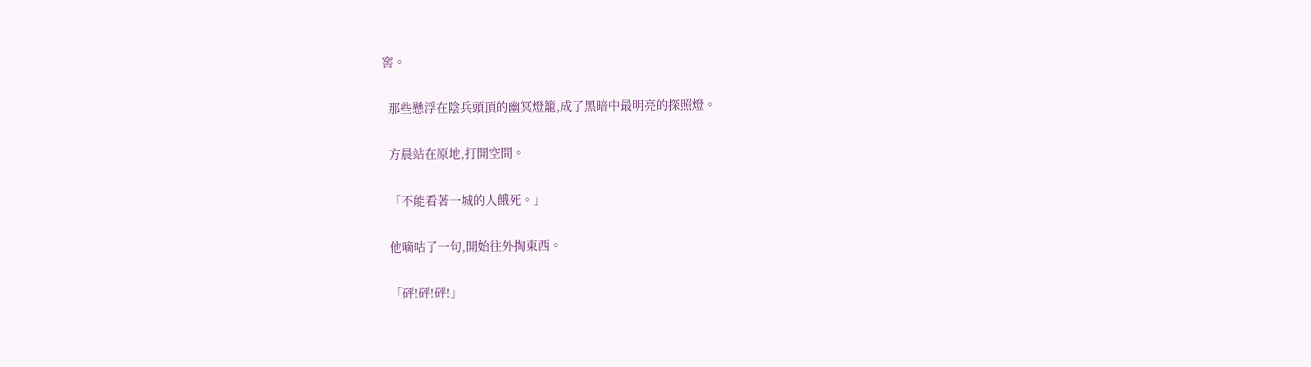窖。

  那些懸浮在陰兵頭頂的幽冥燈籠,成了黑暗中最明亮的探照燈。

  方晨站在原地,打開空間。

  「不能看著一城的人餓死。」

  他嘀咕了一句,開始往外掏東西。

  「砰!砰!砰!」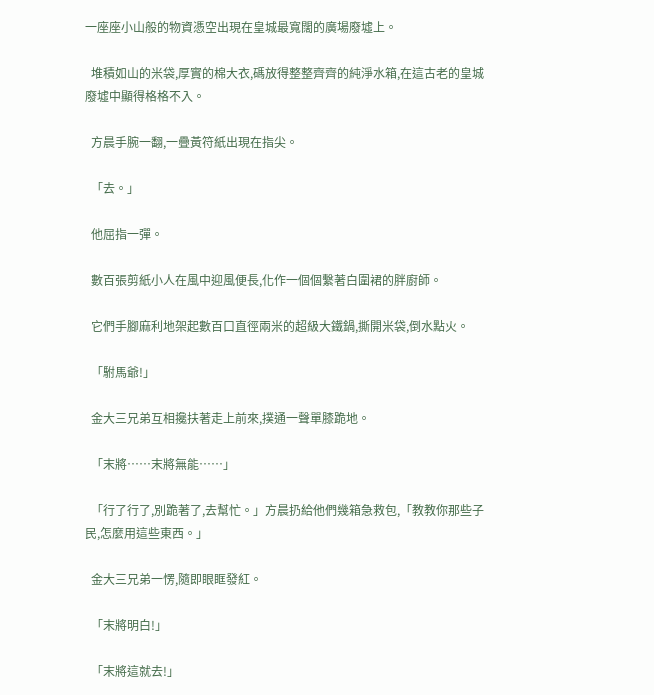一座座小山般的物資憑空出現在皇城最寬闊的廣場廢墟上。

  堆積如山的米袋,厚實的棉大衣,碼放得整整齊齊的純淨水箱,在這古老的皇城廢墟中顯得格格不入。

  方晨手腕一翻,一疊黃符紙出現在指尖。

  「去。」

  他屈指一彈。

  數百張剪紙小人在風中迎風便長,化作一個個繫著白圍裙的胖廚師。

  它們手腳麻利地架起數百口直徑兩米的超級大鐵鍋,撕開米袋,倒水點火。

  「駙馬爺!」

  金大三兄弟互相攙扶著走上前來,撲通一聲單膝跪地。

  「末將……末將無能……」

  「行了行了,別跪著了,去幫忙。」方晨扔給他們幾箱急救包,「教教你那些子民,怎麼用這些東西。」

  金大三兄弟一愣,隨即眼眶發紅。

  「末將明白!」

  「末將這就去!」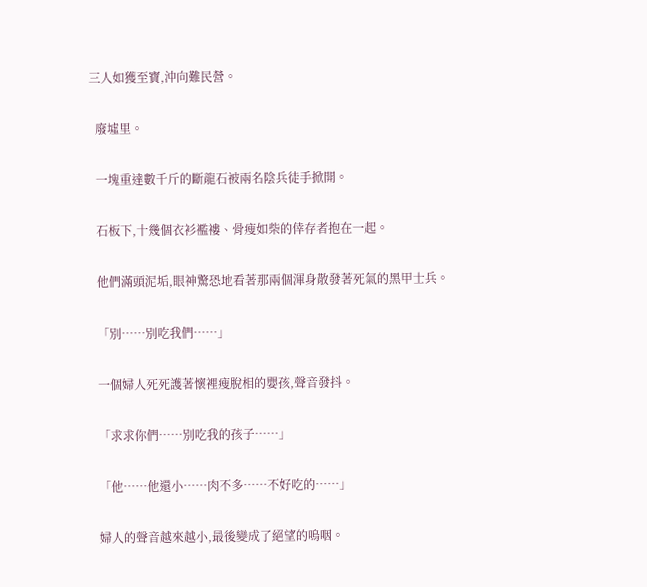三人如獲至寶,沖向難民營。

  廢墟里。

  一塊重達數千斤的斷龍石被兩名陰兵徒手掀開。

  石板下,十幾個衣衫襤褸、骨瘦如柴的倖存者抱在一起。

  他們滿頭泥垢,眼神驚恐地看著那兩個渾身散發著死氣的黑甲士兵。

  「別……別吃我們……」

  一個婦人死死護著懷裡瘦脫相的嬰孩,聲音發抖。

  「求求你們……別吃我的孩子……」

  「他……他還小……肉不多……不好吃的……」

  婦人的聲音越來越小,最後變成了絕望的嗚咽。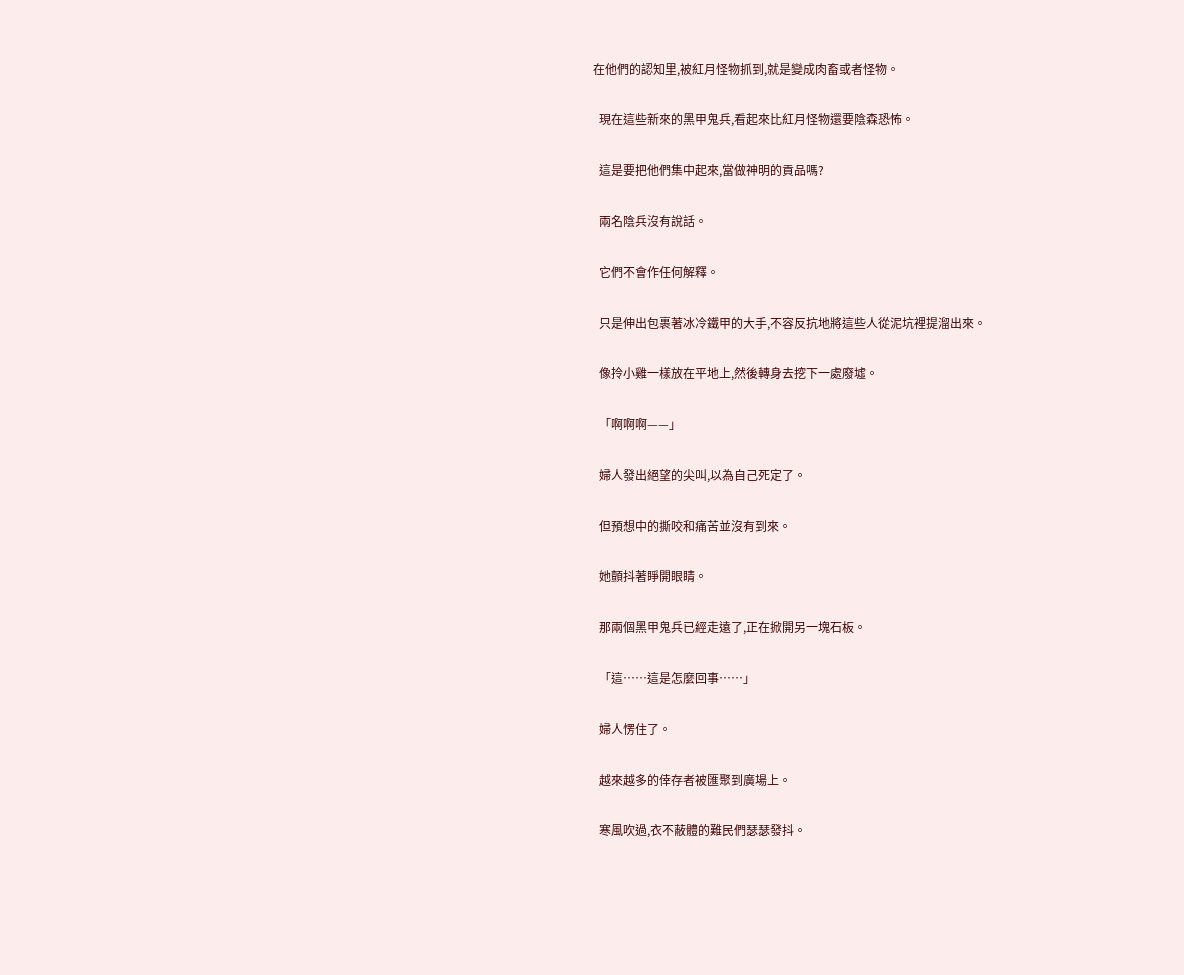在他們的認知里,被紅月怪物抓到,就是變成肉畜或者怪物。

  現在這些新來的黑甲鬼兵,看起來比紅月怪物還要陰森恐怖。

  這是要把他們集中起來,當做神明的貢品嗎?

  兩名陰兵沒有說話。

  它們不會作任何解釋。

  只是伸出包裹著冰冷鐵甲的大手,不容反抗地將這些人從泥坑裡提溜出來。

  像拎小雞一樣放在平地上,然後轉身去挖下一處廢墟。

  「啊啊啊——」

  婦人發出絕望的尖叫,以為自己死定了。

  但預想中的撕咬和痛苦並沒有到來。

  她顫抖著睜開眼睛。

  那兩個黑甲鬼兵已經走遠了,正在掀開另一塊石板。

  「這……這是怎麼回事……」

  婦人愣住了。

  越來越多的倖存者被匯聚到廣場上。

  寒風吹過,衣不蔽體的難民們瑟瑟發抖。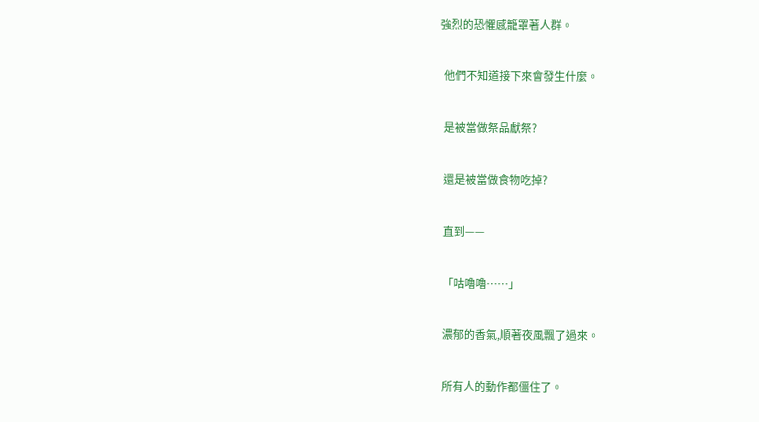強烈的恐懼感籠罩著人群。

  他們不知道接下來會發生什麼。

  是被當做祭品獻祭?

  還是被當做食物吃掉?

  直到——

  「咕嚕嚕……」

  濃郁的香氣,順著夜風飄了過來。

  所有人的動作都僵住了。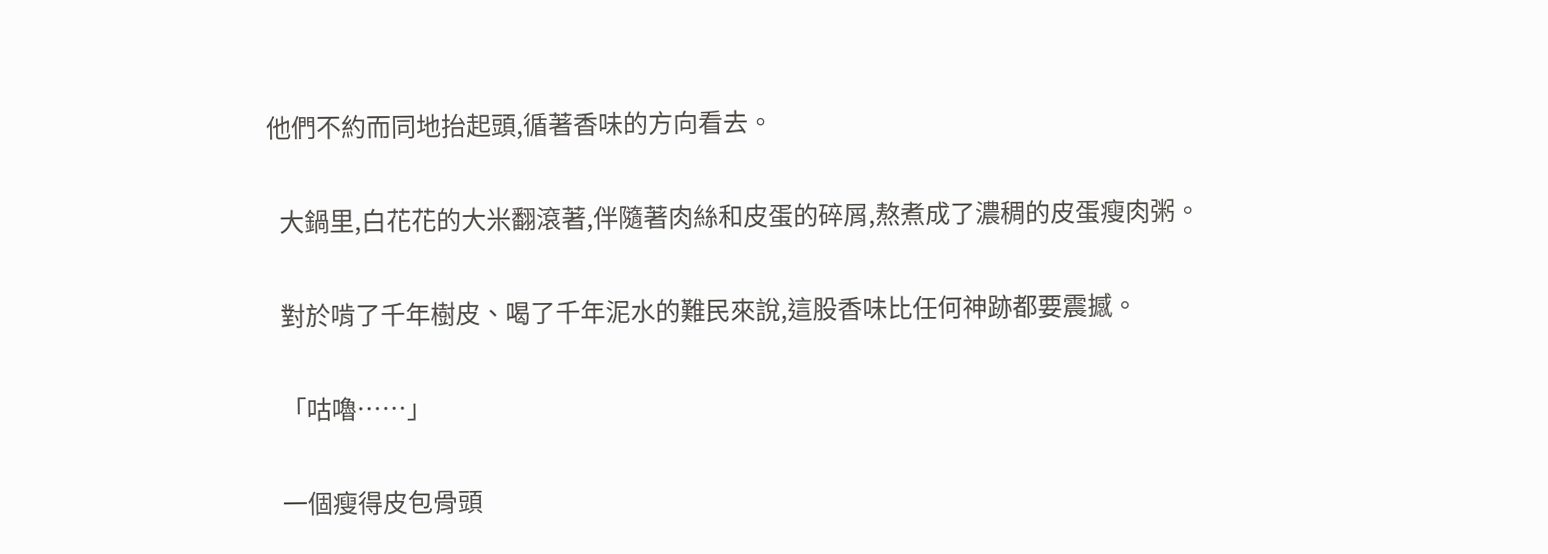他們不約而同地抬起頭,循著香味的方向看去。

  大鍋里,白花花的大米翻滾著,伴隨著肉絲和皮蛋的碎屑,熬煮成了濃稠的皮蛋瘦肉粥。

  對於啃了千年樹皮、喝了千年泥水的難民來說,這股香味比任何神跡都要震撼。

  「咕嚕……」

  一個瘦得皮包骨頭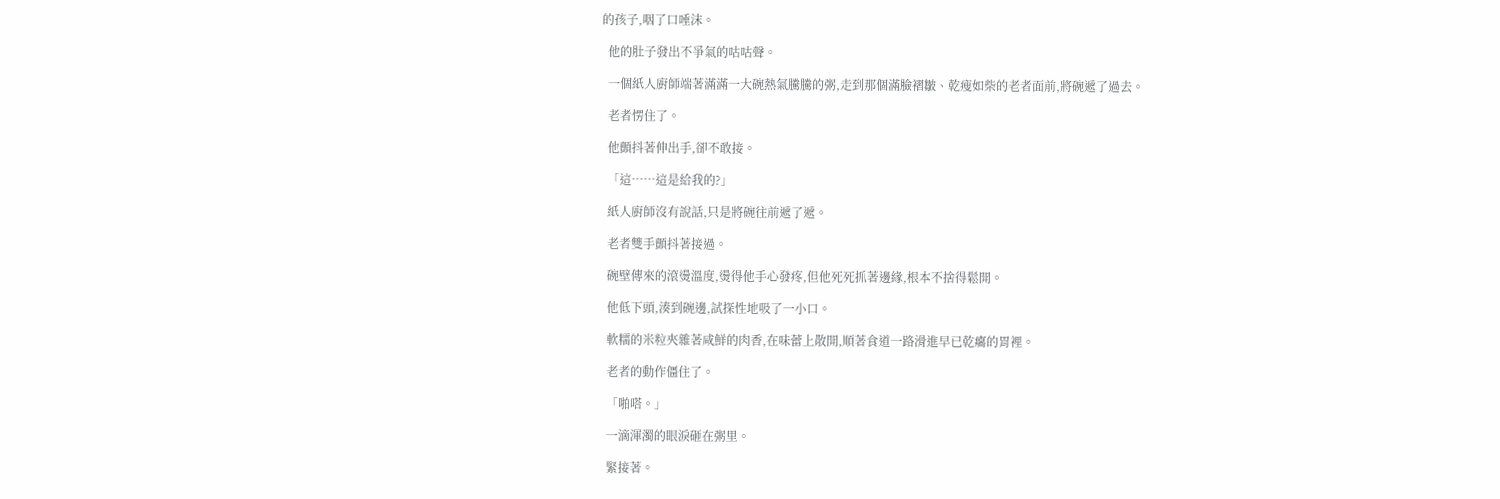的孩子,咽了口唾沫。

  他的肚子發出不爭氣的咕咕聲。

  一個紙人廚師端著滿滿一大碗熱氣騰騰的粥,走到那個滿臉褶皺、乾瘦如柴的老者面前,將碗遞了過去。

  老者愣住了。

  他顫抖著伸出手,卻不敢接。

  「這……這是給我的?」

  紙人廚師沒有說話,只是將碗往前遞了遞。

  老者雙手顫抖著接過。

  碗壁傳來的滾燙溫度,燙得他手心發疼,但他死死抓著邊緣,根本不捨得鬆開。

  他低下頭,湊到碗邊,試探性地吸了一小口。

  軟糯的米粒夾雜著咸鮮的肉香,在味蕾上散開,順著食道一路滑進早已乾癟的胃裡。

  老者的動作僵住了。

  「啪嗒。」

  一滴渾濁的眼淚砸在粥里。

  緊接著。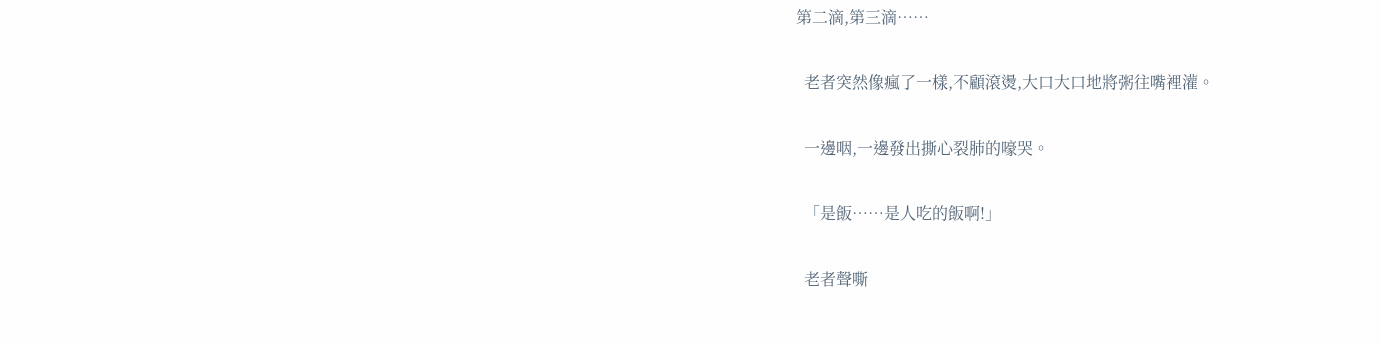第二滴,第三滴……

  老者突然像瘋了一樣,不顧滾燙,大口大口地將粥往嘴裡灌。

  一邊咽,一邊發出撕心裂肺的嚎哭。

  「是飯……是人吃的飯啊!」

  老者聲嘶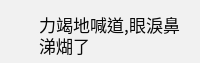力竭地喊道,眼淚鼻涕煳了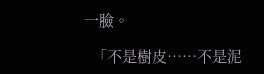一臉。

  「不是樹皮……不是泥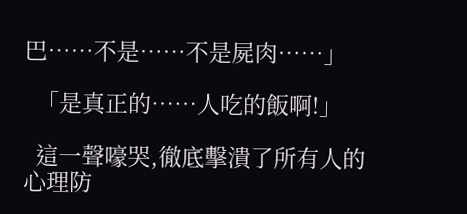巴……不是……不是屍肉……」

  「是真正的……人吃的飯啊!」

  這一聲嚎哭,徹底擊潰了所有人的心理防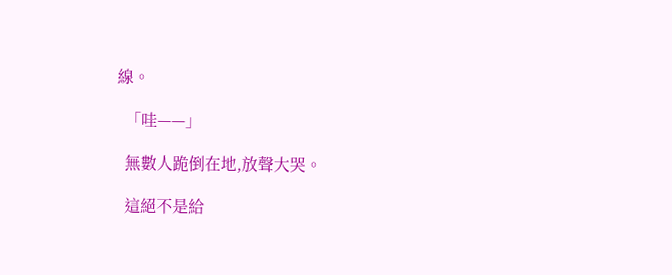線。

  「哇——」

  無數人跪倒在地,放聲大哭。

  這絕不是給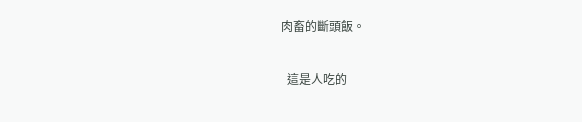肉畜的斷頭飯。

  這是人吃的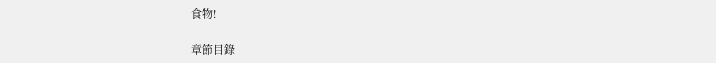食物!

章節目錄